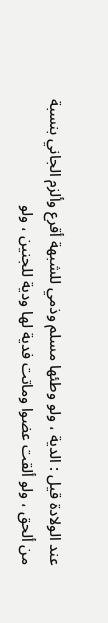عند الولادة قيل : الدية ، ولو وطئها مسلم وذمي للشبهة أقرع وألزم الجاني بنسبة
من ألحق ، ولو ألقت عضوا وماتت فدية لها ودية للجنين ، ولو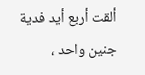ألقت أربع أيد فدية
جنين واحد ،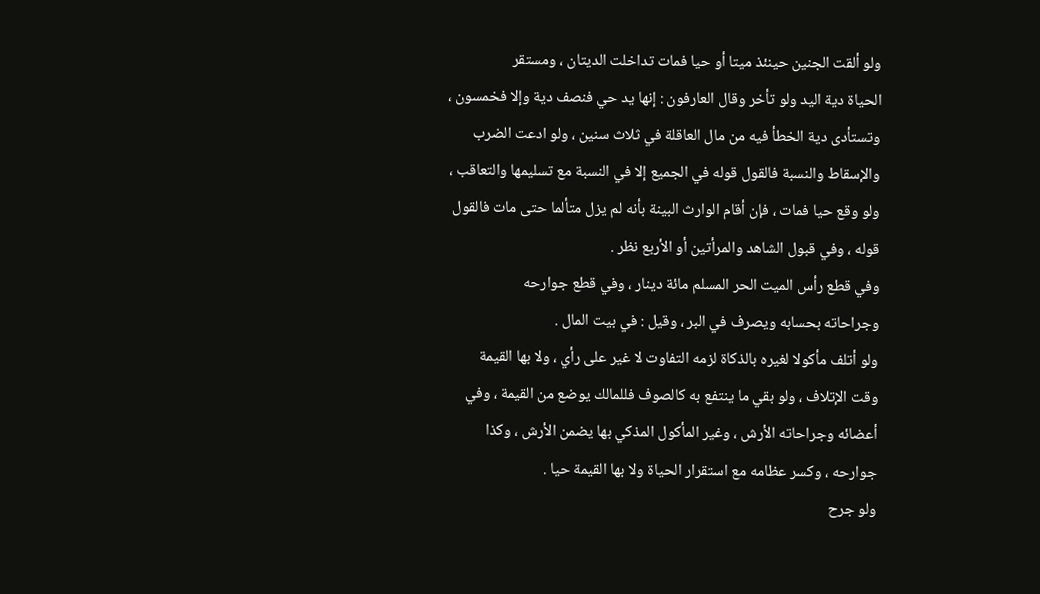ولو ألقت الجنين حينئذ ميتا أو حيا فمات تداخلت الديتان ، ومستقر
الحياة دية اليد ولو تأخر وقال العارفون : إنها يد حي فنصف دية وإلا فخمسون ،
وتستأدى دية الخطأ فيه من مال العاقلة في ثلاث سنين ، ولو ادعت الضرب
والإسقاط والنسبة فالقول قوله في الجميع إلا في النسبة مع تسليمها والتعاقب ،
ولو وقع حيا فمات ، فإن أقام الوارث البينة بأنه لم يزل متألما حتى مات فالقول
قوله ، وفي قبول الشاهد والمرأتين أو الأربع نظر .
وفي قطع رأس الميت الحر المسلم مائة دينار ، وفي قطع جوارحه
وجراحاته بحسابه ويصرف في البر ، وقيل : في بيت المال .
ولو أتلف مأكولا لغيره بالذكاة لزمه التفاوت لا غير على رأي ، ولا بها القيمة
وقت الإتلاف ، ولو بقي ما ينتفع به كالصوف فللمالك يوضع من القيمة ، وفي
أعضائه وجراحاته الأرش ، وغير المأكول المذكي بها يضمن الأرش ، وكذا
جوارحه ، وكسر عظامه مع استقرار الحياة ولا بها القيمة حيا .
ولو جرح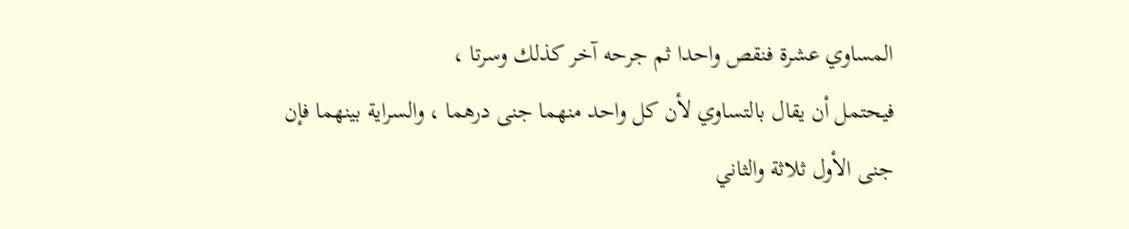المساوي عشرة فنقص واحدا ثم جرحه آخر كذلك وسرتا ،
فيحتمل أن يقال بالتساوي لأن كل واحد منهما جنى درهما ، والسراية بينهما فإن
جنى الأول ثلاثة والثاني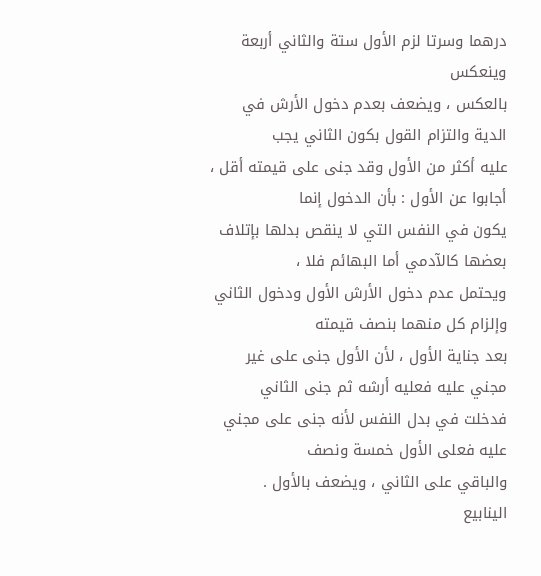درهما وسرتا لزم الأول ستة والثاني أربعة وينعكس
بالعكس ، ويضعف بعدم دخول الأرش في الدية والتزام القول بكون الثاني يجب
عليه أكثر من الأول وقد جنى على قيمته أقل ، أجابوا عن الأول : بأن الدخول إنما
يكون في النفس التي لا ينقص بدلها بإتلاف بعضها كالآدمي أما البهائم فلا ،
ويحتمل عدم دخول الأرش الأول ودخول الثاني وإلزام كل منهما بنصف قيمته
بعد جناية الأول ، لأن الأول جنى على غير مجني عليه فعليه أرشه ثم جنى الثاني
فدخلت في بدل النفس لأنه جنى على مجني عليه فعلى الأول خمسة ونصف
والباقي على الثاني ، ويضعف بالأول .
الينابيع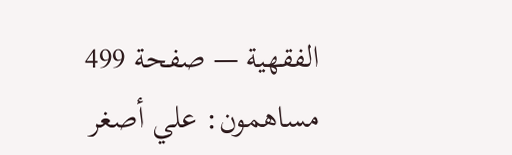الفقهية — صفحة 499
مساهمون: علي أصغر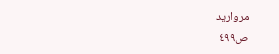مرواريد
ص٤٩٩